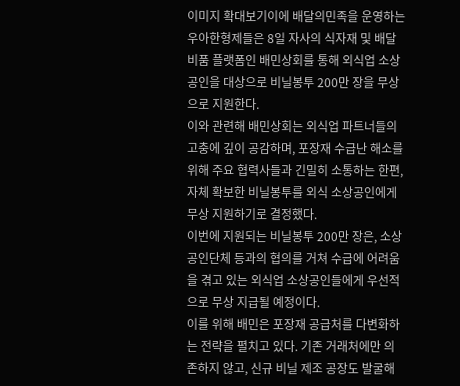이미지 확대보기이에 배달의민족을 운영하는 우아한형제들은 8일 자사의 식자재 및 배달비품 플랫폼인 배민상회를 통해 외식업 소상공인을 대상으로 비닐봉투 200만 장을 무상으로 지원한다.
이와 관련해 배민상회는 외식업 파트너들의 고충에 깊이 공감하며, 포장재 수급난 해소를 위해 주요 협력사들과 긴밀히 소통하는 한편, 자체 확보한 비닐봉투를 외식 소상공인에게 무상 지원하기로 결정했다.
이번에 지원되는 비닐봉투 200만 장은, 소상공인단체 등과의 협의를 거쳐 수급에 어려움을 겪고 있는 외식업 소상공인들에게 우선적으로 무상 지급될 예정이다.
이를 위해 배민은 포장재 공급처를 다변화하는 전략을 펼치고 있다. 기존 거래처에만 의존하지 않고, 신규 비닐 제조 공장도 발굴해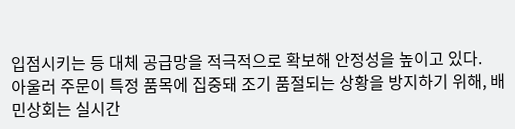입점시키는 등 대체 공급망을 적극적으로 확보해 안정성을 높이고 있다.
아울러 주문이 특정 품목에 집중돼 조기 품절되는 상황을 방지하기 위해, 배민상회는 실시간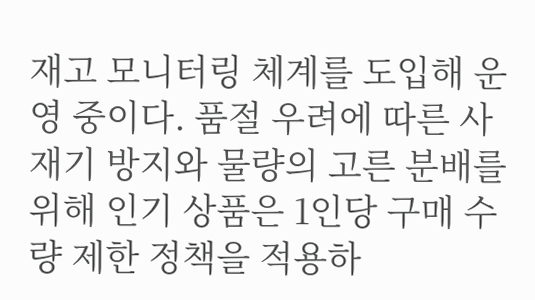재고 모니터링 체계를 도입해 운영 중이다. 품절 우려에 따른 사재기 방지와 물량의 고른 분배를 위해 인기 상품은 1인당 구매 수량 제한 정책을 적용하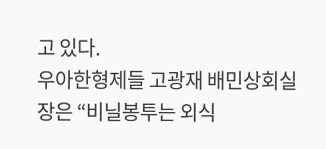고 있다.
우아한형제들 고광재 배민상회실장은 “비닐봉투는 외식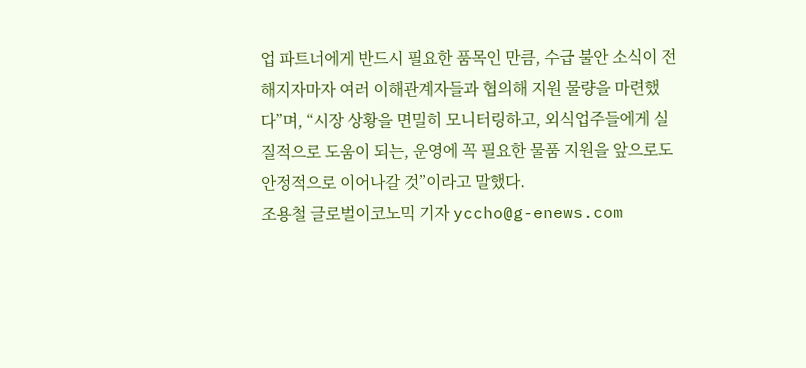업 파트너에게 반드시 필요한 품목인 만큼, 수급 불안 소식이 전해지자마자 여러 이해관계자들과 협의해 지원 물량을 마련했다”며, “시장 상황을 면밀히 모니터링하고, 외식업주들에게 실질적으로 도움이 되는, 운영에 꼭 필요한 물품 지원을 앞으로도 안정적으로 이어나갈 것”이라고 말했다.
조용철 글로벌이코노믹 기자 yccho@g-enews.com